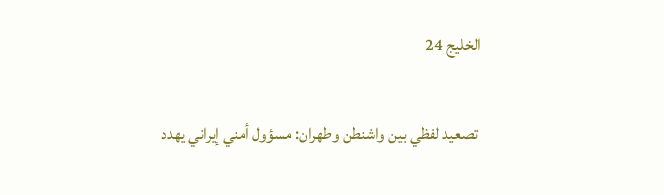الخليج 24

 تصعيد لفظي بين واشنطن وطهران: مسؤول أمني إيراني يهدد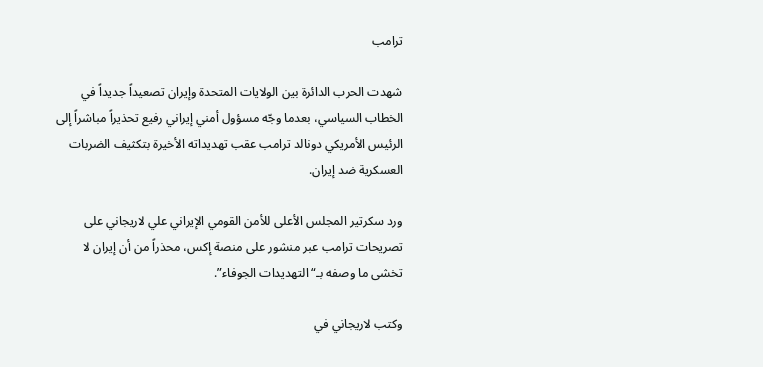ترامب

شهدت الحرب الدائرة بين الولايات المتحدة وإيران تصعيداً جديداً في الخطاب السياسي، بعدما وجّه مسؤول أمني إيراني رفيع تحذيراً مباشراً إلى الرئيس الأمريكي دونالد ترامب عقب تهديداته الأخيرة بتكثيف الضربات العسكرية ضد إيران.

ورد سكرتير المجلس الأعلى للأمن القومي الإيراني علي لاريجاني على تصريحات ترامب عبر منشور على منصة إكس، محذراً من أن إيران لا تخشى ما وصفه بـ“التهديدات الجوفاء”.

وكتب لاريجاني في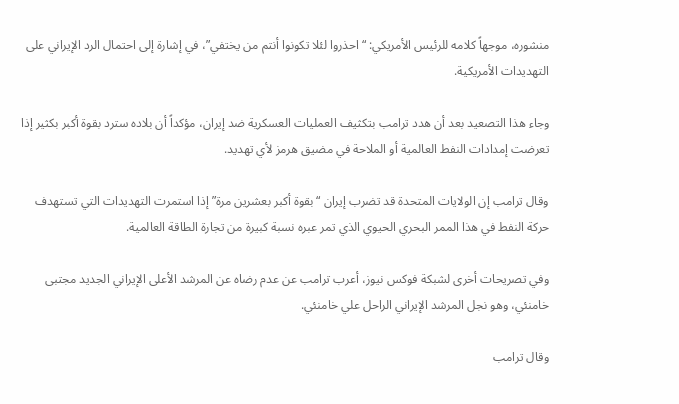منشوره، موجهاً كلامه للرئيس الأمريكي: “احذروا لئلا تكونوا أنتم من يختفي”، في إشارة إلى احتمال الرد الإيراني على التهديدات الأمريكية.

وجاء هذا التصعيد بعد أن هدد ترامب بتكثيف العمليات العسكرية ضد إيران، مؤكداً أن بلاده سترد بقوة أكبر بكثير إذا تعرضت إمدادات النفط العالمية أو الملاحة في مضيق هرمز لأي تهديد.

وقال ترامب إن الولايات المتحدة قد تضرب إيران “بقوة أكبر بعشرين مرة” إذا استمرت التهديدات التي تستهدف حركة النفط في هذا الممر البحري الحيوي الذي تمر عبره نسبة كبيرة من تجارة الطاقة العالمية.

وفي تصريحات أخرى لشبكة فوكس نيوز، أعرب ترامب عن عدم رضاه عن المرشد الأعلى الإيراني الجديد مجتبى خامنئي، وهو نجل المرشد الإيراني الراحل علي خامنئي.

وقال ترامب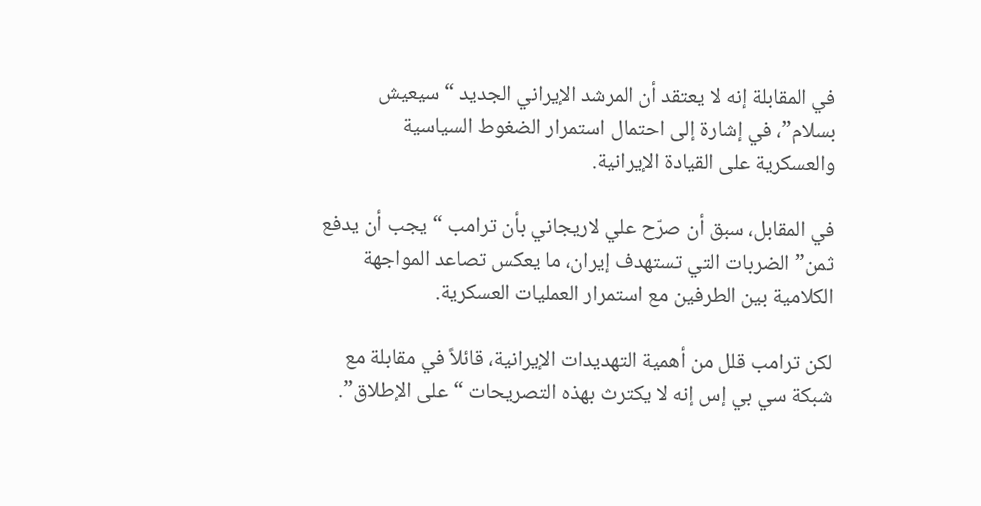في المقابلة إنه لا يعتقد أن المرشد الإيراني الجديد “سيعيش بسلام”، في إشارة إلى احتمال استمرار الضغوط السياسية والعسكرية على القيادة الإيرانية.

في المقابل، سبق أن صرّح علي لاريجاني بأن ترامب “يجب أن يدفع ثمن” الضربات التي تستهدف إيران، ما يعكس تصاعد المواجهة الكلامية بين الطرفين مع استمرار العمليات العسكرية.

لكن ترامب قلل من أهمية التهديدات الإيرانية، قائلاً في مقابلة مع شبكة سي بي إس إنه لا يكترث بهذه التصريحات “على الإطلاق”.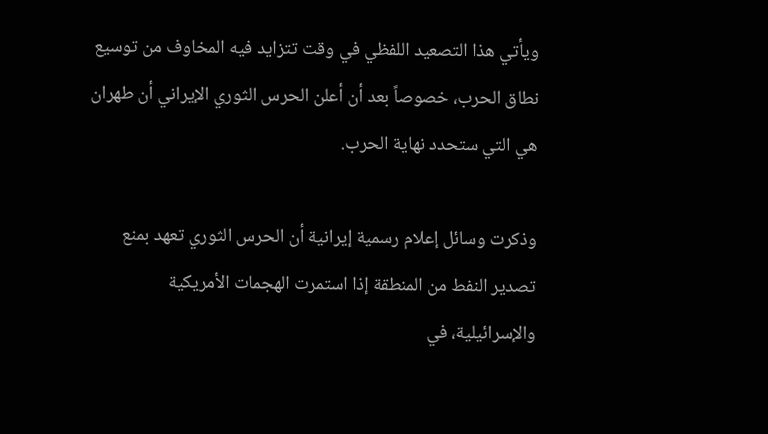ويأتي هذا التصعيد اللفظي في وقت تتزايد فيه المخاوف من توسيع نطاق الحرب، خصوصاً بعد أن أعلن الحرس الثوري الإيراني أن طهران هي التي ستحدد نهاية الحرب.

وذكرت وسائل إعلام رسمية إيرانية أن الحرس الثوري تعهد بمنع تصدير النفط من المنطقة إذا استمرت الهجمات الأمريكية والإسرائيلية، في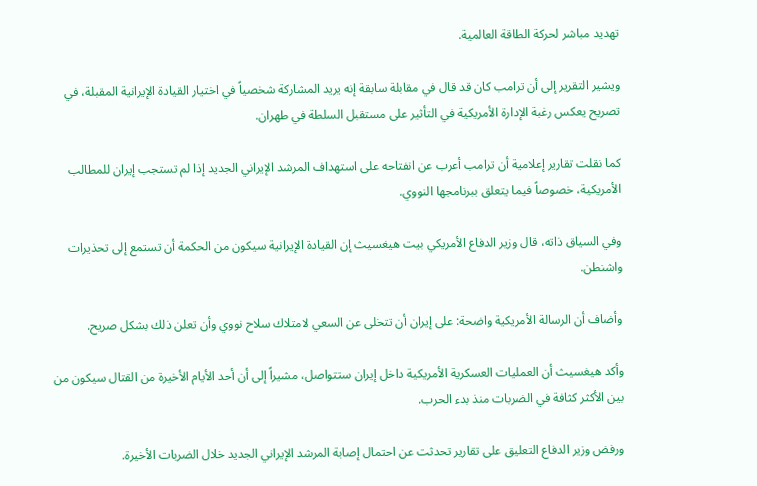تهديد مباشر لحركة الطاقة العالمية.

ويشير التقرير إلى أن ترامب كان قد قال في مقابلة سابقة إنه يريد المشاركة شخصياً في اختيار القيادة الإيرانية المقبلة، في تصريح يعكس رغبة الإدارة الأمريكية في التأثير على مستقبل السلطة في طهران.

كما نقلت تقارير إعلامية أن ترامب أعرب عن انفتاحه على استهداف المرشد الإيراني الجديد إذا لم تستجب إيران للمطالب الأمريكية، خصوصاً فيما يتعلق ببرنامجها النووي.

وفي السياق ذاته، قال وزير الدفاع الأمريكي بيت هيغسيث إن القيادة الإيرانية سيكون من الحكمة أن تستمع إلى تحذيرات واشنطن.

وأضاف أن الرسالة الأمريكية واضحة: على إيران أن تتخلى عن السعي لامتلاك سلاح نووي وأن تعلن ذلك بشكل صريح.

وأكد هيغسيث أن العمليات العسكرية الأمريكية داخل إيران ستتواصل، مشيراً إلى أن أحد الأيام الأخيرة من القتال سيكون من بين الأكثر كثافة في الضربات منذ بدء الحرب.

ورفض وزير الدفاع التعليق على تقارير تحدثت عن احتمال إصابة المرشد الإيراني الجديد خلال الضربات الأخيرة.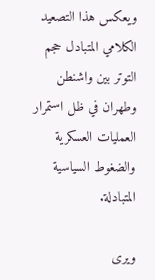ويعكس هذا التصعيد الكلامي المتبادل حجم التوتر بين واشنطن وطهران في ظل استمرار العمليات العسكرية والضغوط السياسية المتبادلة.

ويرى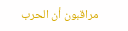مراقبون أن الحرب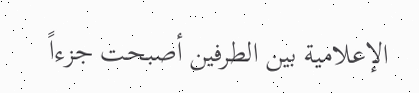الإعلامية بين الطرفين أصبحت جزءاً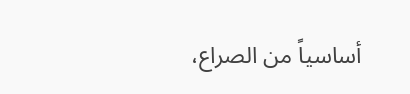أساسياً من الصراع،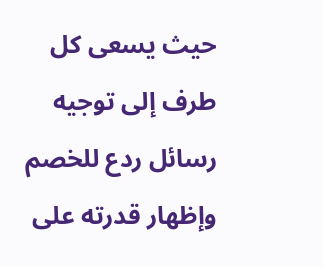حيث يسعى كل طرف إلى توجيه رسائل ردع للخصم وإظهار قدرته على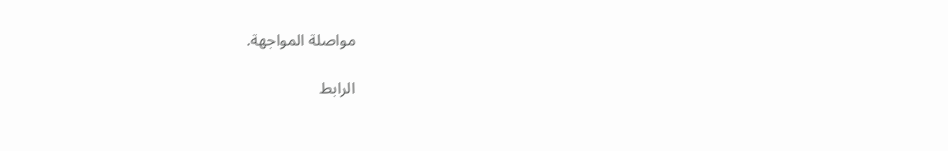مواصلة المواجهة.

الرابط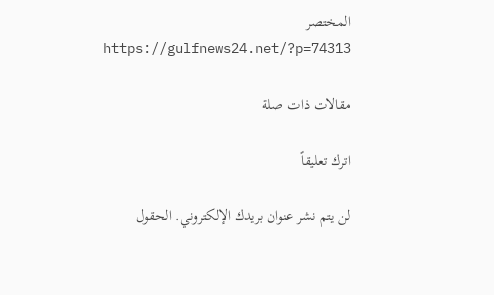المختصر https://gulfnews24.net/?p=74313

مقالات ذات صلة

اترك تعليقاً

لن يتم نشر عنوان بريدك الإلكتروني. الحقول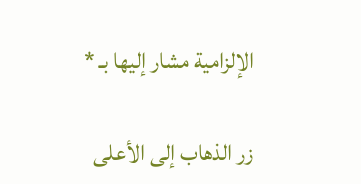الإلزامية مشار إليها بـ *

زر الذهاب إلى الأعلى